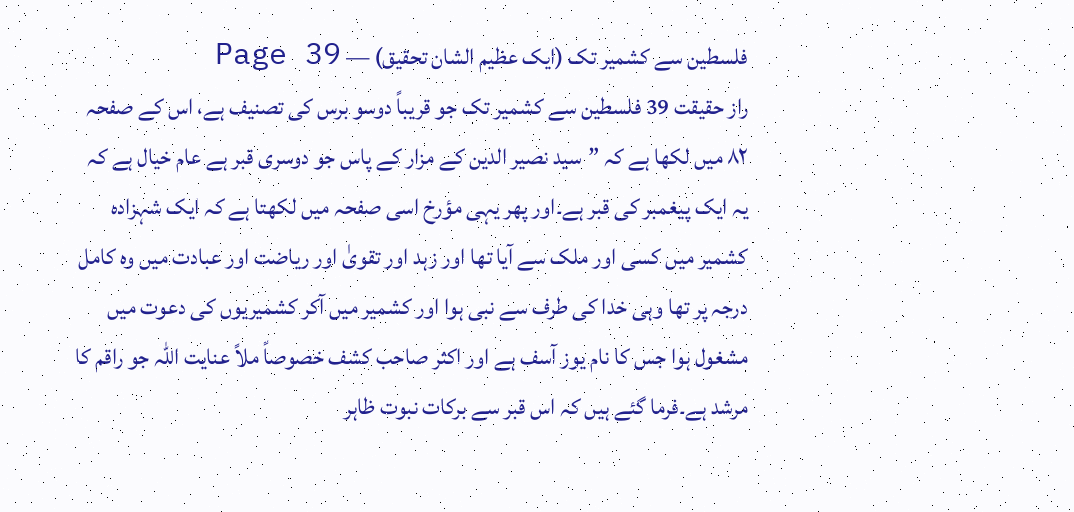فلسطین سے کشمیر تک (ایک عظیم الشان تحقیق) — Page 39
راز حقیقت 39 فلسطین سے کشمیر تک جو قریباً دوسو برس کی تصنیف ہے، اس کے صفحہ ۸۲ میں لکھا ہے کہ ”سید نصیر الدین کے مزار کے پاس جو دوسری قبر ہے عام خیال ہے کہ یہ ایک پیغمبر کی قبر ہے۔اور پھر یہی مؤرخ اسی صفحہ میں لکھتا ہے کہ ایک شہزادہ کشمیر میں کسی اور ملک سے آیا تھا اور زہد اور تقویٰ اور ریاضت اور عبادت میں وہ کامل درجہ پر تھا وہی خدا کی طرف سے نبی ہوا اور کشمیر میں آکر کشمیریوں کی دعوت میں مشغول ہوا جس کا نام یوز آسف ہے اور اکثر صاحب کشف خصوصاً ملاً عنایت اللہ جو راقم کا مرشد ہے۔فرما گئے ہیں کہ اس قبر سے برکات نبوت ظاہر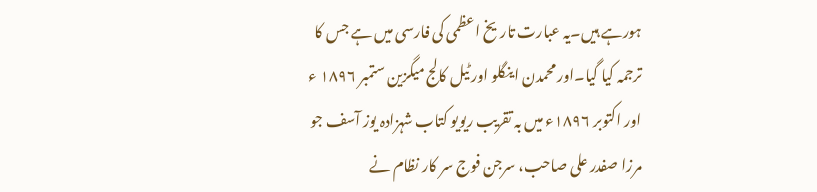ہورہے ہیں۔یہ عبارت تاریخ اعظمی کی فارسی میں ہے جس کا ترجمہ کیا گیا۔اور محمدن اینگلو اور ٹیل کالج میگزین ستمبر ۱۸۹۶ ء اور اکتوبر ۱۸۹۶ء میں بہ تقریب ریویو کتاب شہزادہ یوز آسف جو مرزا صفدر علی صاحب، سرجن فوج سر کار نظام نے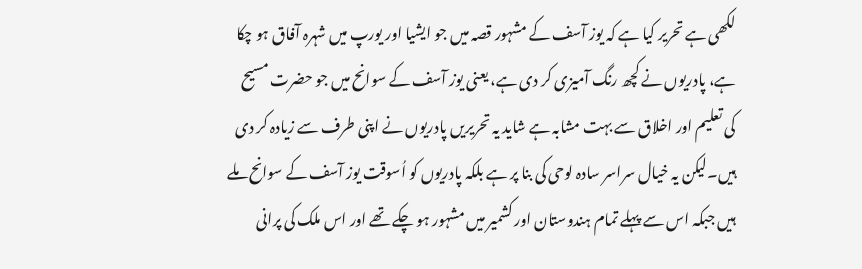لکھی ہے تحریر کیا ہے کہ یوز آسف کے مشہور قصہ میں جو ایشیا اور یورپ میں شہرہ آفاق ہو چکا ہے، پادریوں نے کچھ رنگ آمیزی کر دی ہے، یعنی یوز آسف کے سوانح میں جو حضرت مسیح کی تعلیم اور اخلاق سے بہت مشابہ ہے شاید یہ تحریریں پادریوں نے اپنی طرف سے زیادہ کر دی ہیں۔لیکن یہ خیال سراسر سادہ لوحی کی بنا پر ہے بلکہ پادریوں کو اُسوقت یوز آسف کے سوانح ملے ہیں جبکہ اس سے پہلے تمام ہندوستان اور کشمیر میں مشہور ہو چکے تھے اور اس ملک کی پرانی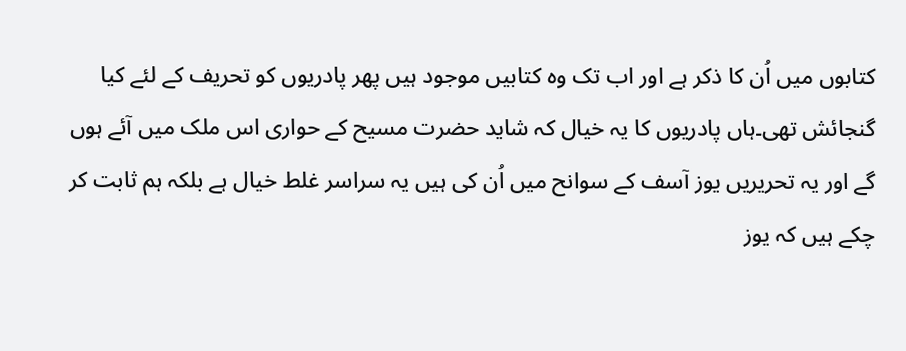کتابوں میں اُن کا ذکر ہے اور اب تک وہ کتابیں موجود ہیں پھر پادریوں کو تحریف کے لئے کیا گنجائش تھی۔ہاں پادریوں کا یہ خیال کہ شاید حضرت مسیح کے حواری اس ملک میں آئے ہوں گے اور یہ تحریریں یوز آسف کے سوانح میں اُن کی ہیں یہ سراسر غلط خیال ہے بلکہ ہم ثابت کر چکے ہیں کہ یوز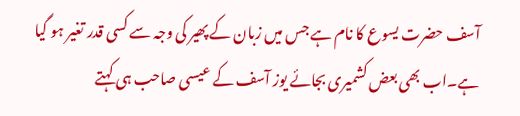آسف حضرت یسوع کا نام ہے جس میں زبان کے پھیر کی وجہ سے کسی قدر تغیر ہو گیا ہے۔اب بھی بعض کشمیری بجائے یوز آسف کے عیسی صاحب ہی کہتے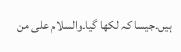ہیں۔جیسا کہ لکھا گیا۔والسلام على من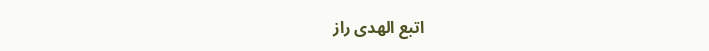اتبع الهدى راز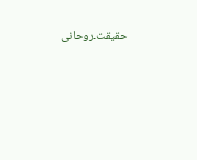حقیقت۔روحانی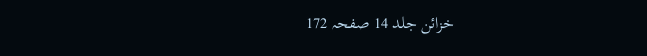خزائن جلد 14 صفحہ 172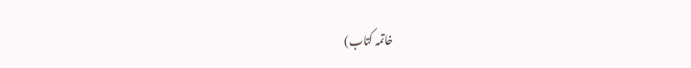خاتمہ کتاب)